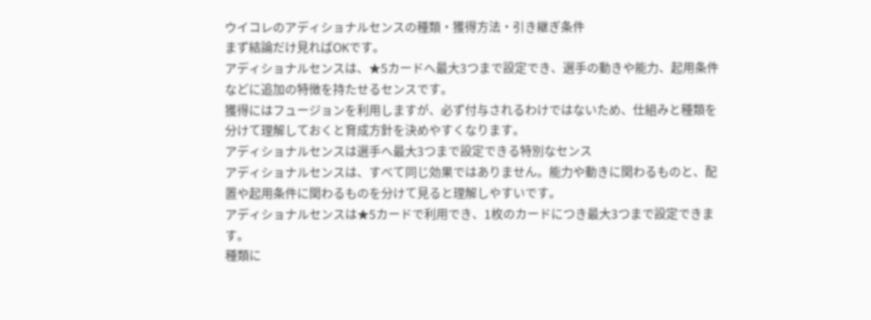ウイコレのアディショナルセンスの種類・獲得方法・引き継ぎ条件
まず結論だけ見ればOKです。
アディショナルセンスは、★5カードへ最大3つまで設定でき、選手の動きや能力、起用条件などに追加の特徴を持たせるセンスです。
獲得にはフュージョンを利用しますが、必ず付与されるわけではないため、仕組みと種類を分けて理解しておくと育成方針を決めやすくなります。
アディショナルセンスは選手へ最大3つまで設定できる特別なセンス
アディショナルセンスは、すべて同じ効果ではありません。能力や動きに関わるものと、配置や起用条件に関わるものを分けて見ると理解しやすいです。
アディショナルセンスは★5カードで利用でき、1枚のカードにつき最大3つまで設定できます。
種類に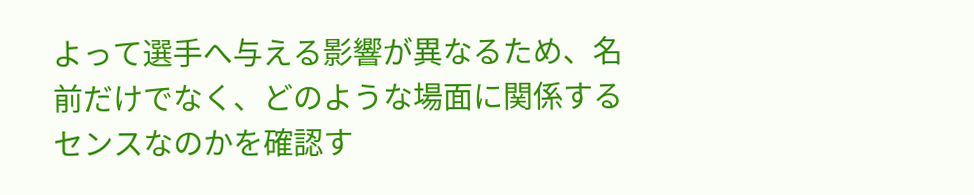よって選手へ与える影響が異なるため、名前だけでなく、どのような場面に関係するセンスなのかを確認す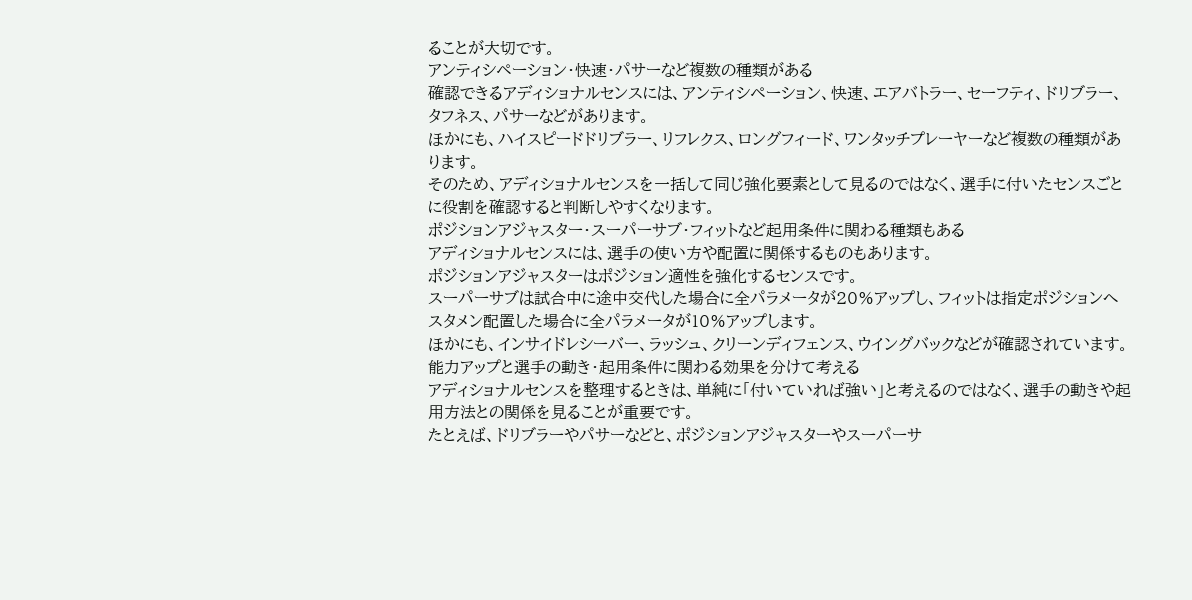ることが大切です。
アンティシペーション・快速・パサーなど複数の種類がある
確認できるアディショナルセンスには、アンティシペーション、快速、エアバトラー、セーフティ、ドリブラー、タフネス、パサーなどがあります。
ほかにも、ハイスピードドリブラー、リフレクス、ロングフィード、ワンタッチプレーヤーなど複数の種類があります。
そのため、アディショナルセンスを一括して同じ強化要素として見るのではなく、選手に付いたセンスごとに役割を確認すると判断しやすくなります。
ポジションアジャスター・スーパーサブ・フィットなど起用条件に関わる種類もある
アディショナルセンスには、選手の使い方や配置に関係するものもあります。
ポジションアジャスターはポジション適性を強化するセンスです。
スーパーサブは試合中に途中交代した場合に全パラメータが20%アップし、フィットは指定ポジションへスタメン配置した場合に全パラメータが10%アップします。
ほかにも、インサイドレシーバー、ラッシュ、クリーンディフェンス、ウイングバックなどが確認されています。
能力アップと選手の動き・起用条件に関わる効果を分けて考える
アディショナルセンスを整理するときは、単純に「付いていれば強い」と考えるのではなく、選手の動きや起用方法との関係を見ることが重要です。
たとえば、ドリブラーやパサーなどと、ポジションアジャスターやスーパーサ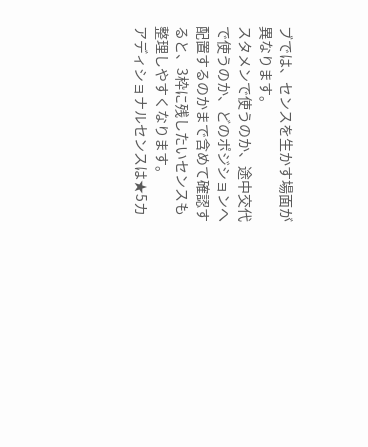ブでは、センスを生かす場面が異なります。
スタメンで使うのか、途中交代で使うのか、どのポジションへ配置するのかまで含めて確認すると、3枠に残したいセンスも整理しやすくなります。
アディショナルセンスは★5カ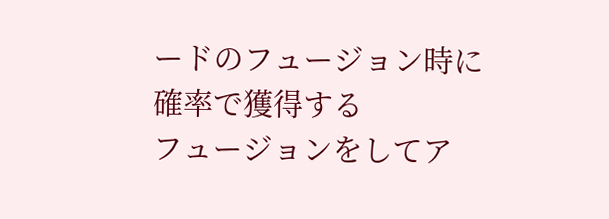ードのフュージョン時に確率で獲得する
フュージョンをしてア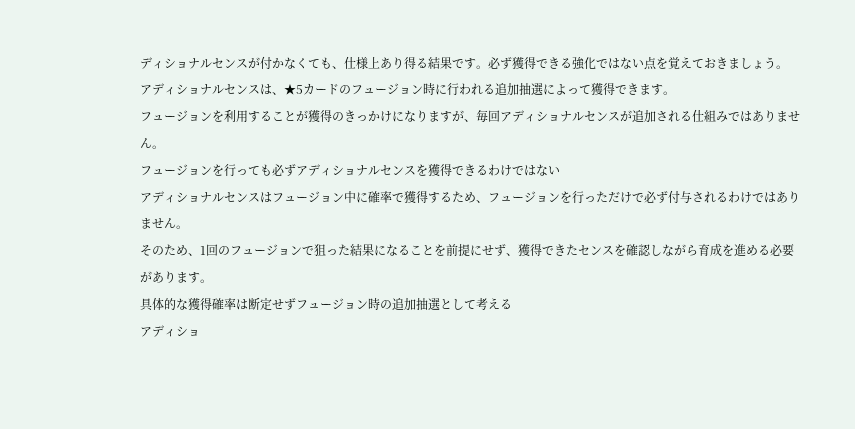ディショナルセンスが付かなくても、仕様上あり得る結果です。必ず獲得できる強化ではない点を覚えておきましょう。
アディショナルセンスは、★5カードのフュージョン時に行われる追加抽選によって獲得できます。
フュージョンを利用することが獲得のきっかけになりますが、毎回アディショナルセンスが追加される仕組みではありません。
フュージョンを行っても必ずアディショナルセンスを獲得できるわけではない
アディショナルセンスはフュージョン中に確率で獲得するため、フュージョンを行っただけで必ず付与されるわけではありません。
そのため、1回のフュージョンで狙った結果になることを前提にせず、獲得できたセンスを確認しながら育成を進める必要があります。
具体的な獲得確率は断定せずフュージョン時の追加抽選として考える
アディショ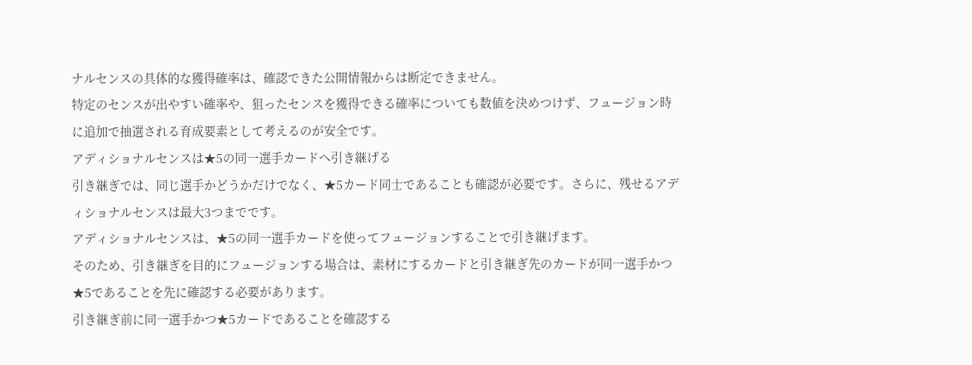ナルセンスの具体的な獲得確率は、確認できた公開情報からは断定できません。
特定のセンスが出やすい確率や、狙ったセンスを獲得できる確率についても数値を決めつけず、フュージョン時に追加で抽選される育成要素として考えるのが安全です。
アディショナルセンスは★5の同一選手カードへ引き継げる
引き継ぎでは、同じ選手かどうかだけでなく、★5カード同士であることも確認が必要です。さらに、残せるアディショナルセンスは最大3つまでです。
アディショナルセンスは、★5の同一選手カードを使ってフュージョンすることで引き継げます。
そのため、引き継ぎを目的にフュージョンする場合は、素材にするカードと引き継ぎ先のカードが同一選手かつ★5であることを先に確認する必要があります。
引き継ぎ前に同一選手かつ★5カードであることを確認する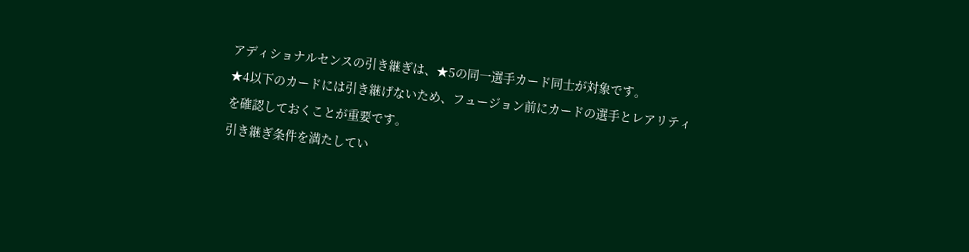アディショナルセンスの引き継ぎは、★5の同一選手カード同士が対象です。
★4以下のカードには引き継げないため、フュージョン前にカードの選手とレアリティを確認しておくことが重要です。
引き継ぎ条件を満たしてい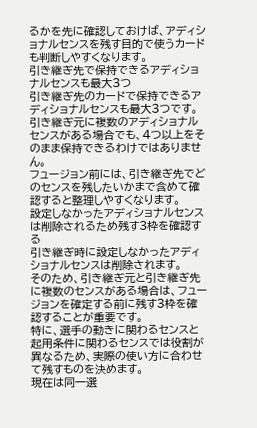るかを先に確認しておけば、アディショナルセンスを残す目的で使うカードも判断しやすくなります。
引き継ぎ先で保持できるアディショナルセンスも最大3つ
引き継ぎ先のカードで保持できるアディショナルセンスも最大3つです。
引き継ぎ元に複数のアディショナルセンスがある場合でも、4つ以上をそのまま保持できるわけではありません。
フュージョン前には、引き継ぎ先でどのセンスを残したいかまで含めて確認すると整理しやすくなります。
設定しなかったアディショナルセンスは削除されるため残す3枠を確認する
引き継ぎ時に設定しなかったアディショナルセンスは削除されます。
そのため、引き継ぎ元と引き継ぎ先に複数のセンスがある場合は、フュージョンを確定する前に残す3枠を確認することが重要です。
特に、選手の動きに関わるセンスと起用条件に関わるセンスでは役割が異なるため、実際の使い方に合わせて残すものを決めます。
現在は同一選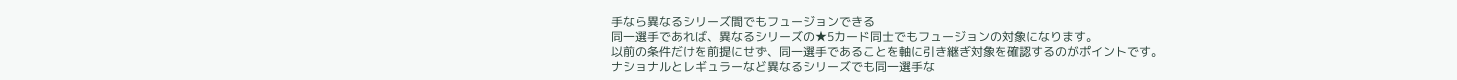手なら異なるシリーズ間でもフュージョンできる
同一選手であれば、異なるシリーズの★5カード同士でもフュージョンの対象になります。
以前の条件だけを前提にせず、同一選手であることを軸に引き継ぎ対象を確認するのがポイントです。
ナショナルとレギュラーなど異なるシリーズでも同一選手な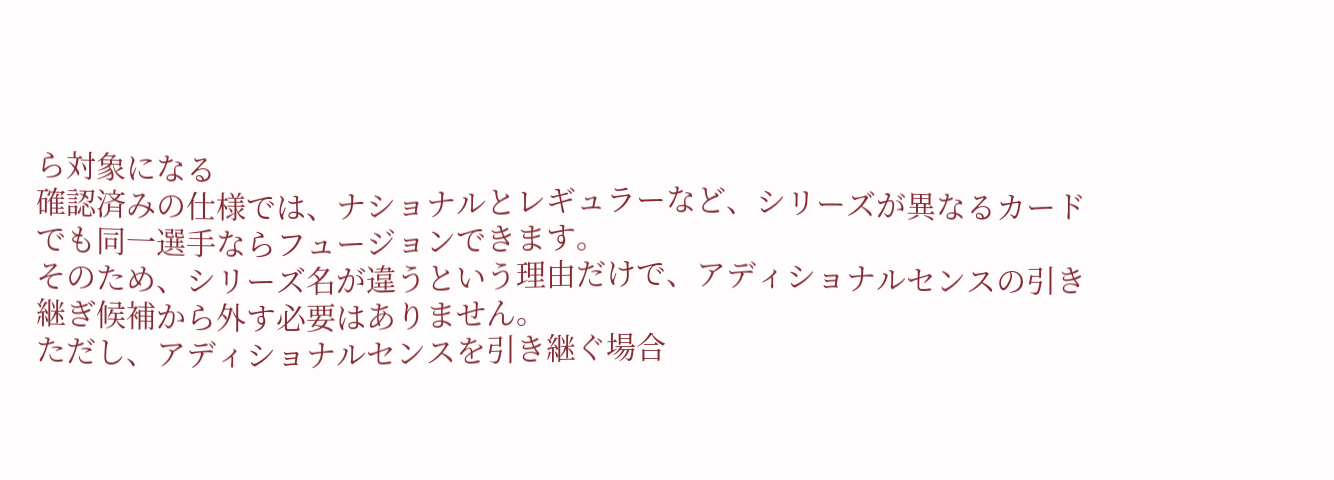ら対象になる
確認済みの仕様では、ナショナルとレギュラーなど、シリーズが異なるカードでも同一選手ならフュージョンできます。
そのため、シリーズ名が違うという理由だけで、アディショナルセンスの引き継ぎ候補から外す必要はありません。
ただし、アディショナルセンスを引き継ぐ場合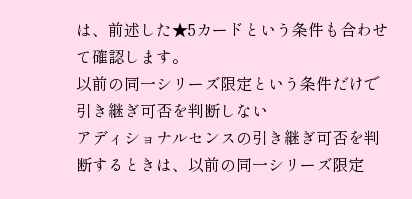は、前述した★5カードという条件も合わせて確認します。
以前の同一シリーズ限定という条件だけで引き継ぎ可否を判断しない
アディショナルセンスの引き継ぎ可否を判断するときは、以前の同一シリーズ限定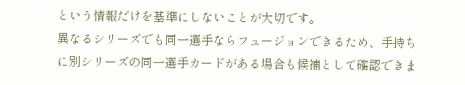という情報だけを基準にしないことが大切です。
異なるシリーズでも同一選手ならフュージョンできるため、手持ちに別シリーズの同一選手カードがある場合も候補として確認できま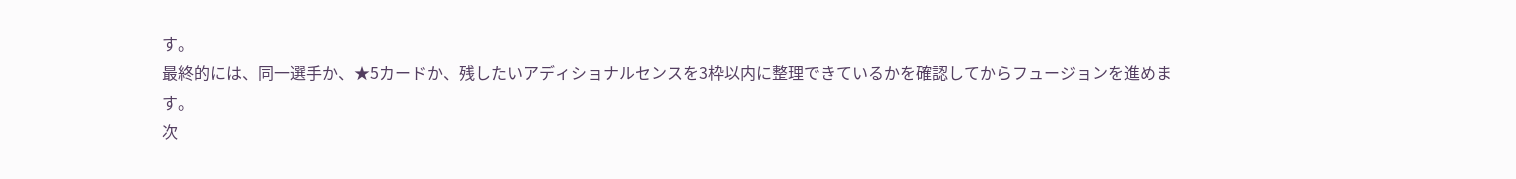す。
最終的には、同一選手か、★5カードか、残したいアディショナルセンスを3枠以内に整理できているかを確認してからフュージョンを進めます。
次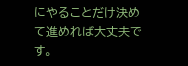にやることだけ決めて進めれば大丈夫です。